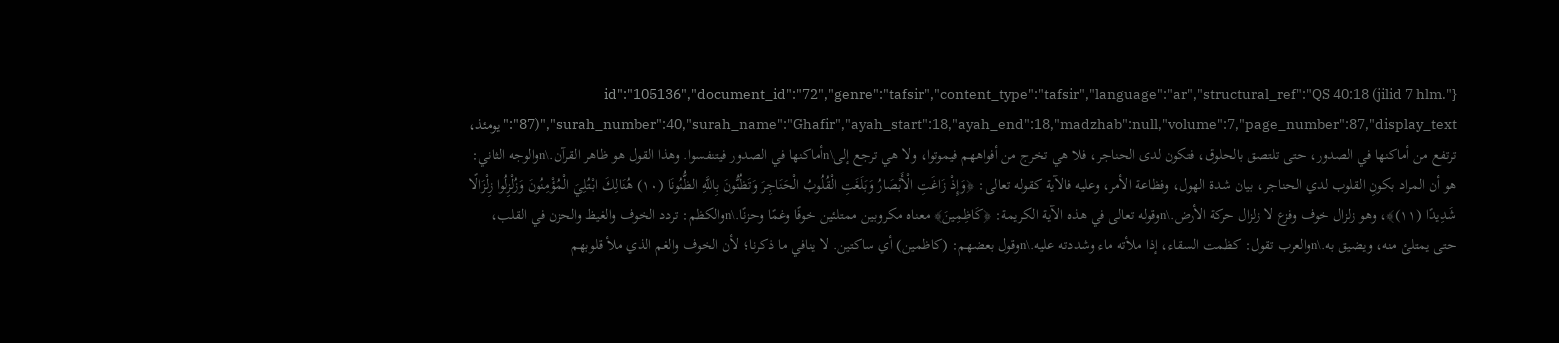{"id":"105136","document_id":"72","genre":"tafsir","content_type":"tafsir","language":"ar","structural_ref":"QS 40:18 (jilid 7 hlm. 87)","surah_number":40,"surah_name":"Ghafir","ayah_start":18,"ayah_end":18,"madzhab":null,"volume":7,"page_number":87,"display_text":"يومئذ، ترتفع من أماكنها في الصدور، حتى تلتصق بالحلوق، فتكون لدى الحناجر، فلا هي تخرج من أفواههم فيموتوا، ولا هي ترجع إلى\nأماكنها في الصدور فيتنفسوا. وهذا القول هو ظاهر القرآن.\nوالوجه الثاني: هو أن المراد بكونِ القلوب لدي الحناجر، بيان شدة الهول، وفظاعة الأمر، وعليه فالآية كقوله تعالى: ﴿وَإِذْ زَاغَتِ الْأَبْصَارُ وَبَلَغَتِ الْقُلُوبُ الْحَنَاجِرَ وَتَظُنُّونَ بِاللَّهِ الظُّنُونَا (١٠) هُنَالِكَ ابْتُلِيَ الْمُؤْمِنُونَ وَزُلْزِلُوا زِلْزَالًا شَدِيدًا (١١)﴾، وهو زلزال خوف وفزع لا زلزال حركة الأرض.\nوقوله تعالى في هذه الآية الكريمة: ﴿كَاظِمِينَ﴾ معناه مكروبين ممتلئين خوفًا وغمًا وحزنًا.\nوالكظم: تردد الخوف والغيظ والحزن في القلب، حتى يمتلئ منه، ويضيق به.\nوالعرب تقول: كظمت السقاء، إذا ملأته ماء وشددته عليه.\nوقول بعضهم: (كاظمين) أي ساكتين. لا ينافي ما ذكرنا؛ لأن الخوف والغم الذي ملأ قلوبهم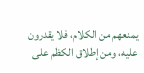يمنعهم من الكلام، فلا يقدرون عليه، ومن إطلاق الكظم على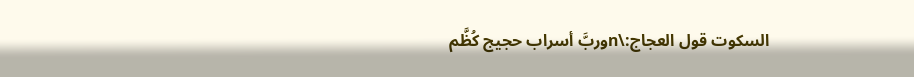السكوت قول العجاج:\nوربَّ أسراب حجيج كُظَّم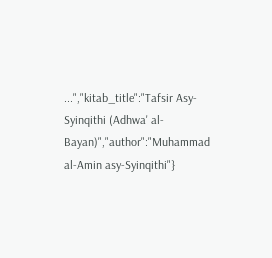...","kitab_title":"Tafsir Asy-Syinqithi (Adhwa' al-Bayan)","author":"Muhammad al-Amin asy-Syinqithi"}